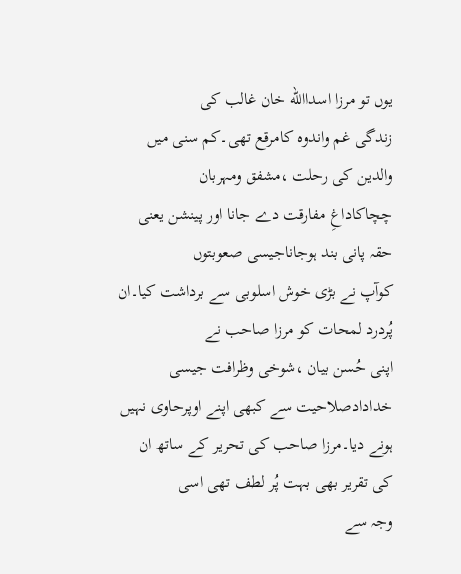یوں تو مرزا اسداالله خان غالب کی
زندگی غم واندوہ کامرقع تھی۔کم سنی میں والدین کی رحلت ،مشفق ومہربان
چچاکاداغِ مفارقت دے جانا اور پینشن یعنی حقہ پانی بند ہوجاناجیسی صعوبتوں
کوآپ نے بڑی خوش اسلوبی سے برداشت کیا۔ان پُردرد لمحات کو مرزا صاحب نے
اپنی حُسن بیان ،شوخی وظرافت جیسی خدادادصلاحیت سے کبھی اپنے اوپرحاوی نہیں
ہونے دیا۔مرزا صاحب کی تحریر کے ساتھ ان کی تقریر بھی بہت پُر لطف تھی اسی
وجہ سے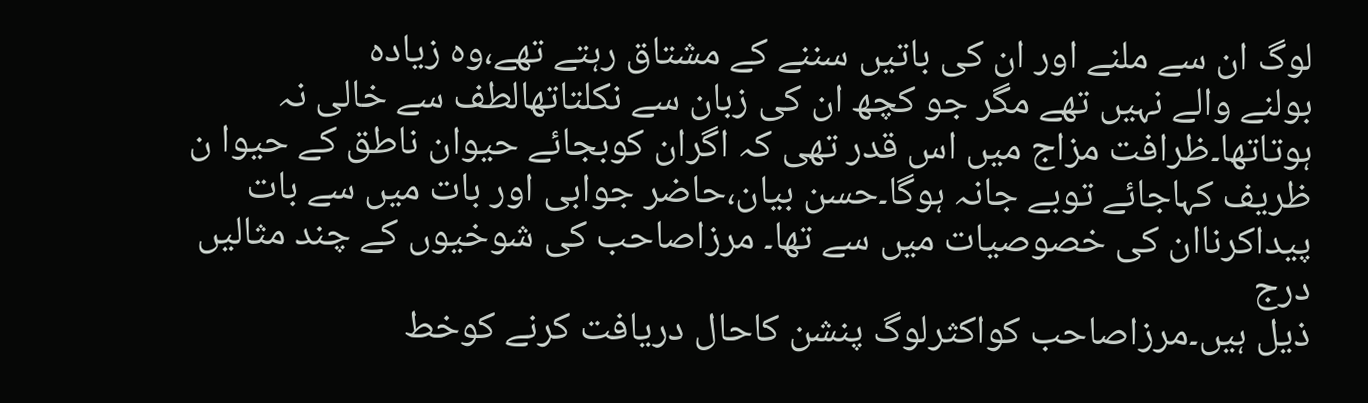لوگ ان سے ملنے اور ان کی باتیں سننے کے مشتاق رہتے تھے،وہ زیادہ
بولنے والے نہیں تھے مگر جو کچھ ان کی زبان سے نکلتاتھالطف سے خالی نہ
ہوتاتھا۔ظرافت مزاج میں اس قدر تھی کہ اگران کوبجائے حیوان ناطق کے حیوا ن
ظریف کہاجائے توبے جانہ ہوگا۔حسن بیان،حاضر جوابی اور بات میں سے بات
پیداکرناان کی خصوصیات میں سے تھا۔ مرزاصاحب کی شوخیوں کے چند مثالیں درج
ذیل ہیں۔مرزاصاحب کواکثرلوگ پنشن کاحال دریافت کرنے کوخط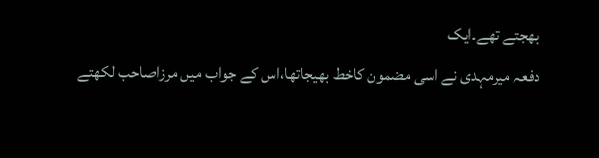بھجتے تھے۔ایک
دفعہ میرمہدی نے اسی مضمون کاخط بھیجاتھا،اس کے جواب میں مرزاصاحب لکھتے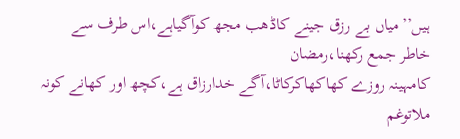ہیں’’میاں بے رزق جینے کاڈھب مجھ کوآگیاہے،اس طرف سے خاطر جمع رکھنا،رمضان
کامہینہ روزے کھاکھاکرکاٹا،آگے خدارزاق ہے،کچھ اور کھانے کونہ ملاتوغم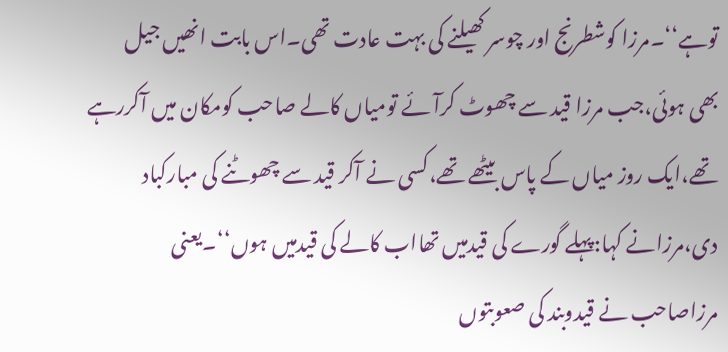توہے‘‘۔مرزا کوشطرنج اور چوسر کھیلنے کی بہت عادت تھی۔اس بابت انھیں جیل
بھی ہوئی،جب مرزا قید سے چھوٹ کرآئے تومیاں کالے صاحب کومکان میں آکررہے
تھے،ایک روز میاں کے پاس بیٹھے تھے،کسی نے آکر قید سے چھوٹنے کی مبارکباد
دی،مرزانے کہا:پہلے گورے کی قیدمیں تھااب کالے کی قیدمیں ہوں‘‘۔یعنی
مرزاصاحب نے قیدوبند کی صعوبتوں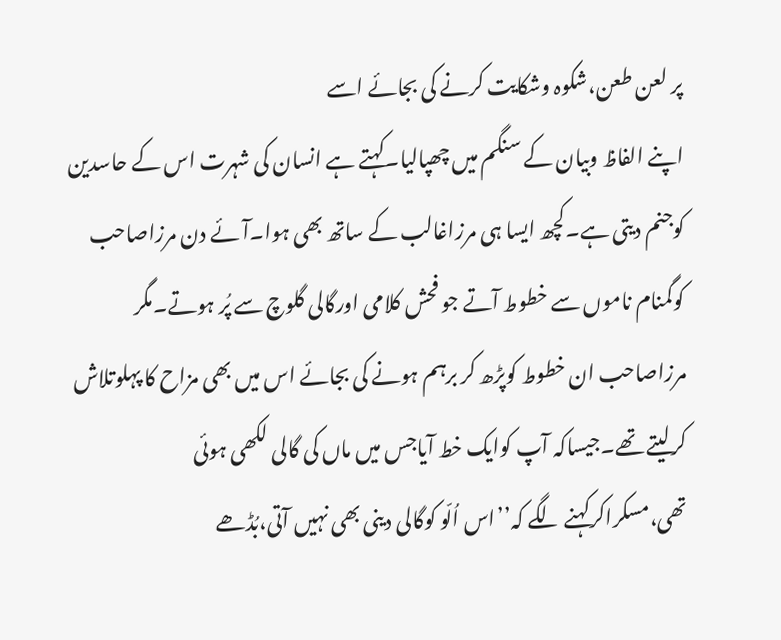پر لعن طعن،شکوہ وشکایت کرنے کی بجائے اسے
اپنے الفاظ وبیان کے سنگم میں چھپالیا۔کہتے ہے انسان کی شہرت اس کے حاسدین
کوجنم دیتی ہے۔کچھ ایسا ہی مرزاغالب کے ساتھ بھی ہوا۔آئے دن مرزاصاحب
کوگمنام ناموں سے خطوط آتے جو فحش کلامی اورگالی گلوچ سے پُر ہوتے۔مگر
مرزاصاحب ان خطوط کوپڑھ کر برہم ہونے کی بجائے اس میں بھی مزاح کا پہلوتلاش
کرلیتے تھے۔جیساکہ آپ کوایک خط آیاجس میں ماں کی گالی لکھی ہوئی
تھی،مسکراکرکہنے لگے کہ’’اس اُلّو کوگالی دینی بھی نہیں آتی،بُڈھے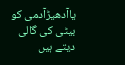یاآدھیڑآدمی کو بیٹی کی گالی دیتے ہیں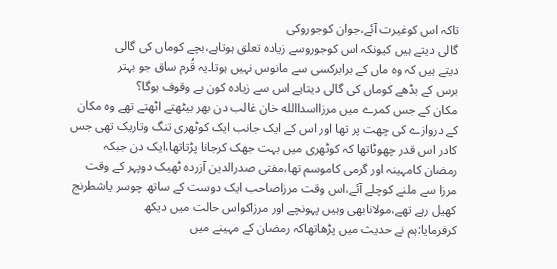تاکہ اس کوغیرت آئے،جوان کوجوروکی
گالی دیتے ہیں کیونکہ اس کوجوروسے زیادہ تعلق ہوتاہے،بچے کوماں کی گالی
دیتے ہیں کہ وہ ماں کے برابرکسی سے مانوس نہیں ہوتا۔یہ قُرم ساق جو بہتر
برس کے بڈھے کوماں کی گالی دیتاہے اس سے زیادہ کون بے وقوف ہوگا؟
مکان کے جس کمرے میں مرزااسداالله خان غالب دن بھر بیٹھتے اٹھتے تھے وہ مکان
کے دروازے کی چھت پر تھا اور اس کے ایک جانب ایک کوٹھری تنگ وتاریک تھی جس
کادر اس قدر چھوٹاتھا کہ کوٹھری میں بہت جھک کرجانا پڑتاتھا،ایک دن جبکہ
رمضان کامہینہ اور گرمی کاموسم تھا،مفتی صدرالدین آزردہ ٹھیک دوپہر کے وقت
مرزا سے ملنے کوچلے آئے،اس وقت مرزاصاحب ایک دوست کے ساتھ چوسر یاشطرنج
کھیل رہے تھے،مولانابھی وہیں پہونچے اور مرزاکواس حالت میں دیکھ
کرفرمایا:ہم نے حدیث میں پڑھاتھاکہ رمضان کے مہینے میں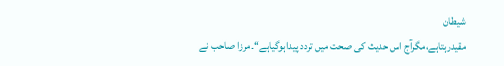شیطان
مقیدرہتاہے،مگرآج اس حدیث کی صحت میں تردد پیداہوگیاہے‘‘۔مرزا صاحب نے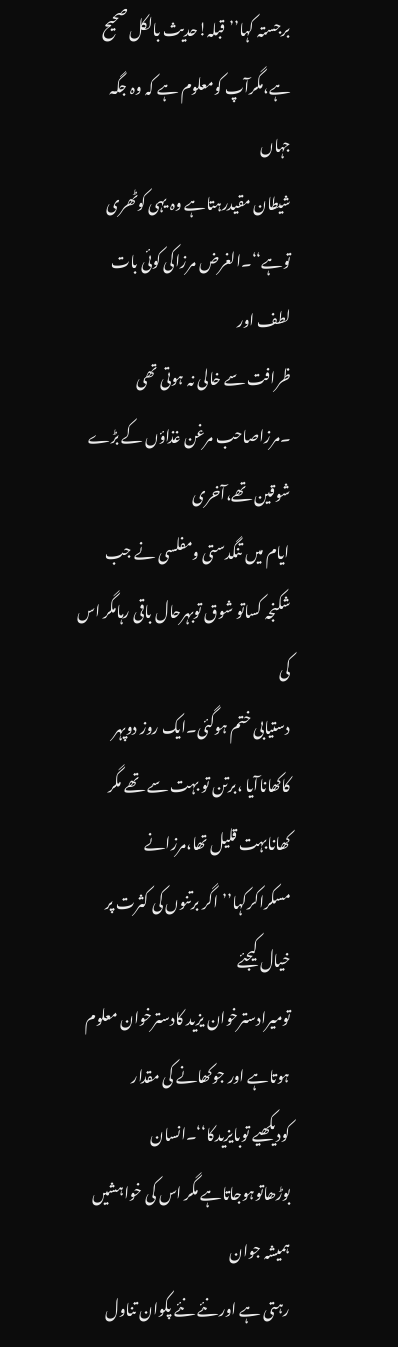برجستہ کہا’’قبلہ!حدیث بالکل صحیح ہے،مگرآپ کومعلوم ہے کہ وہ جگہ جہاں
شیطان مقیدرہتاہے وہ یہی کوٹھری توہے‘‘۔الغرض مرزاکی کوئی بات لطف اور
ظرافت سے خالی نہ ہوتی تھی ۔مرزاصاحب مرغن غذاؤں کے بڑے شوقین تھے،آخری
ایام میں تنگدستی ومفلسی نے جب شکنجہ کساتو شوق توبہرحال باقی رہامگر اس کی
دستیابی ختم ہوگئی۔ایک روز دوپہر کاکھاناآیا ،برتن تو بہت سے تھے مگر
کھانابہت قلیل تھا،مرزانے مسکراکرکہا’’اگر برتنوں کی کثرت پر خیال کیجئے
تومیرادسترخوان یزید کادسترخوان معلوم ہوتاہے اور جوکھانے کی مقدار
کودیکھیے توبایزیدکا‘‘۔انسان بوڑھاتوہوجاتاہے مگر اس کی خواہشیں ہمیشہ جوان
رہتی ہے اور نئے نئے پکوان تناول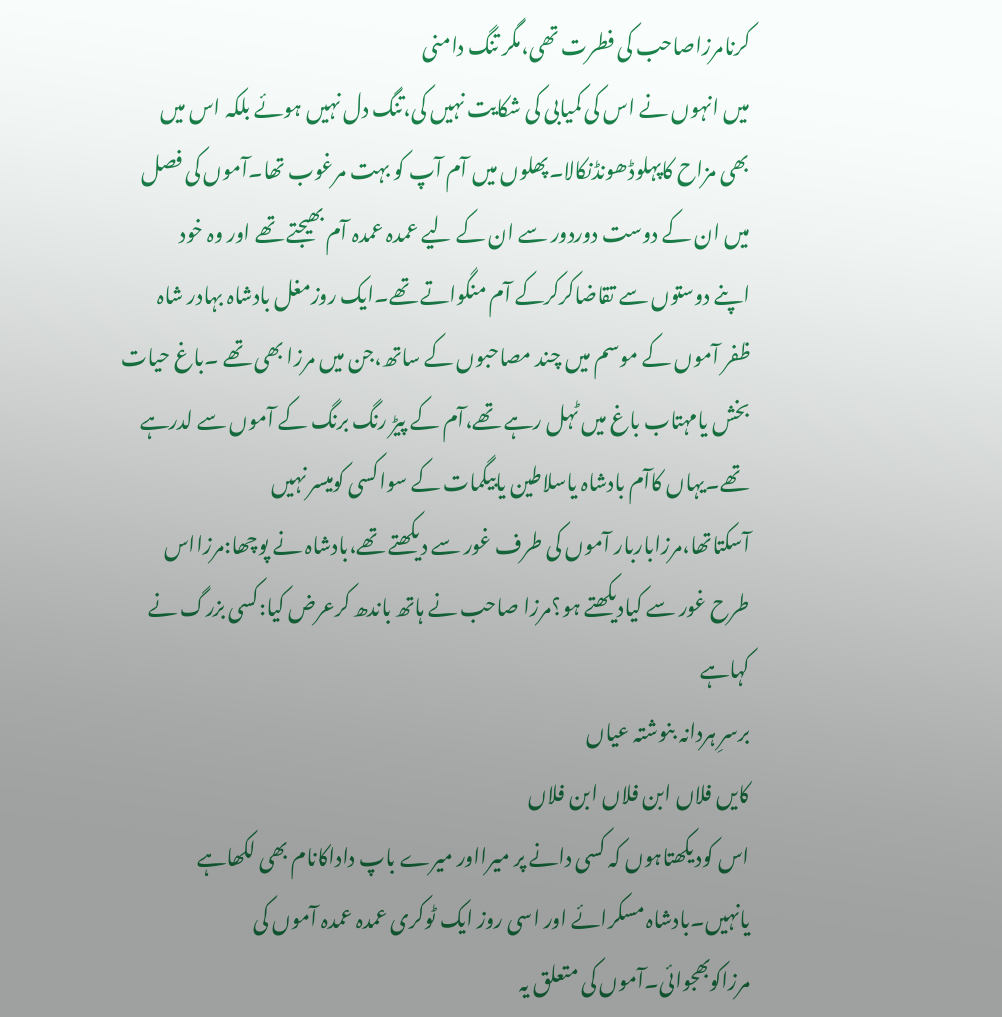کرنامرزاصاحب کی فطرت تھی،مگر تنگ دامنی
میں انہوں نے اس کی کمیابی کی شکایت نہیں کی،تنگ دل نہیں ہوئے بلکہ اس میں
بھی مزاح کاپہلوڈھونڈنکالا۔پھلوں میں آم آپ کو بہت مرغوب تھا۔آموں کی فصل
میں ان کے دوست دوردور سے ان کے لیے عمدہ عمدہ آم بھیجتے تھے اور وہ خود
اپنے دوستوں سے تقاضاکرکرکے آم منگواتے تھے۔ایک روزمغل بادشاہ بہادر شاہ
ظفر آموں کے موسم میں چند مصاحبوں کے ساتھ،جن میں مرزا بھی تھے ۔باغ حیات
بخش یامہتاب باغ میں ٹہل رہے تھے،آم کے پیڑ رنگ برنگ کے آموں سے لدرہے
تھے۔یہاں کاآم بادشاہ یاسلاطین یابیگمات کے سواکسی کومیسر نہیں
آسکتاتھا،مرزاباربار آموں کی طرف غور سے دیکھتے تھے،بادشاہ نے پوچھا:مرزااس
طرح غور سے کیادیکھتے ہو؟مرزا صاحب نے ہاتھ باندھ کرعرض کیا:کسی بزرگ نے
کہاہے
برسرِ ہردانہ بنوشتہ عیاں
کایں فلاں ابن فلاں ابن فلاں
اس کودیکھتاہوں کہ کسی دانے پر میرااور میرے باپ داداکانام بھی لکھاہے
یانہیں۔بادشاہ مسکرائے اور اسی روز ایک ٹوکری عمدہ عمدہ آموں کی
مرزاکوبھجوائی۔آموں کی متعلق یہ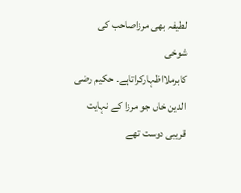لطیفہ بھی مرزاصاحب کی شوخی
کابرملااظہارکراتاہے۔ حکیم رضی الدین خاں جو مرزا کے نہایت قریبی دوست تھے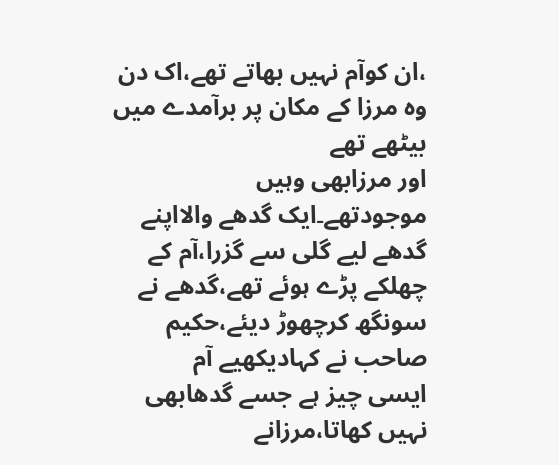،ان کوآم نہیں بھاتے تھے،اک دن وہ مرزا کے مکان پر برآمدے میں بیٹھے تھے
اور مرزابھی وہیں موجودتھے۔ایک گدھے والااپنے گدھے لیے گلی سے گزرا،آم کے
چھلکے پڑے ہوئے تھے،گدھے نے سونگھ کرچھوڑ دیئے،حکیم صاحب نے کہادیکھیے آم
ایسی چیز ہے جسے گدھابھی نہیں کھاتا،مرزانے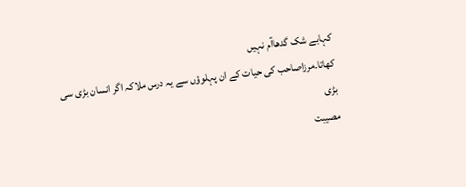کہابے شک گدھاآم نہیں
کھاتا۔مرزاصاحب کی حیات کے ان پہلوؤں سے یہ درس ملاکہ اگر انسان بڑی سی بڑی
مصیبت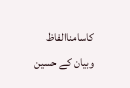کاسامناالفاظ وبیان کے حسین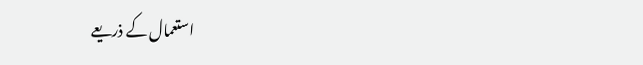استعمال کے ذریعے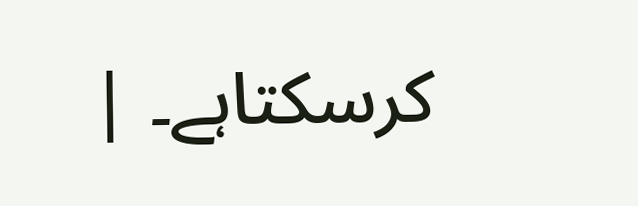کرسکتاہے۔ |